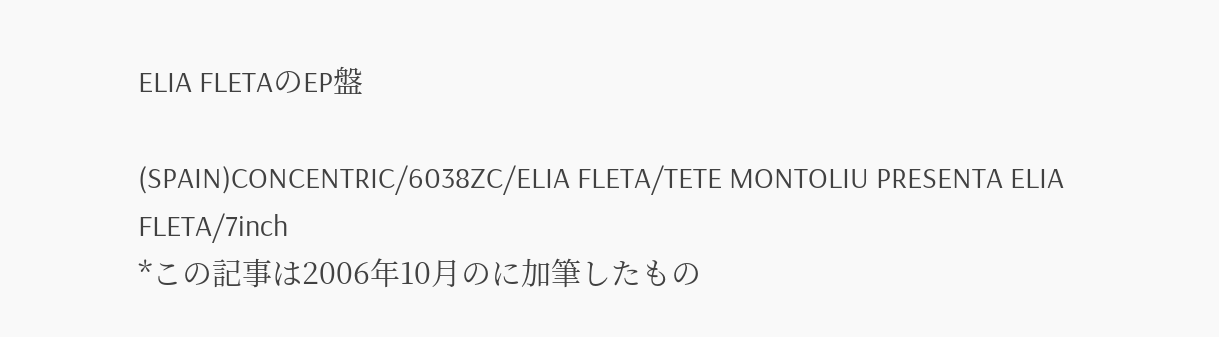ELIA FLETAのEP盤

(SPAIN)CONCENTRIC/6038ZC/ELIA FLETA/TETE MONTOLIU PRESENTA ELIA FLETA/7inch
*この記事は2006年10月のに加筆したもの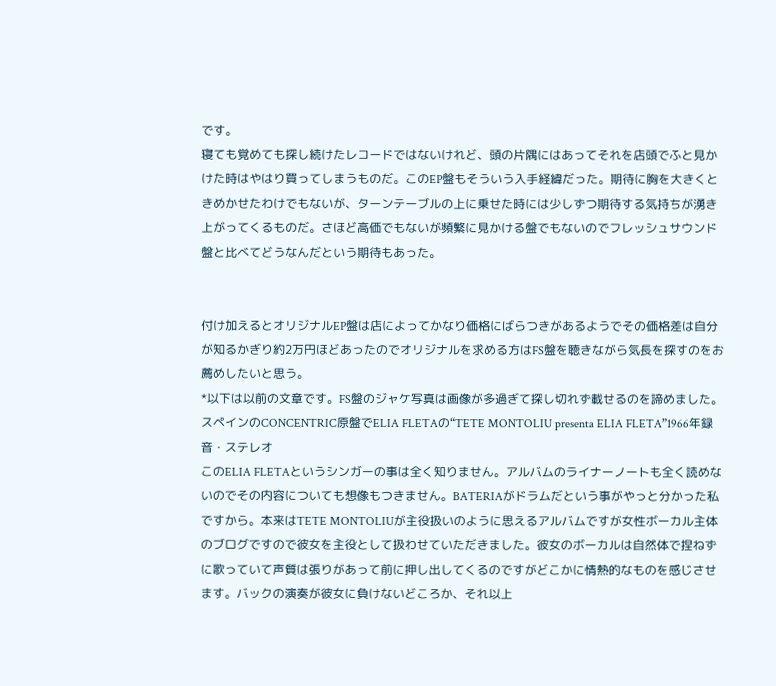です。
寝ても覚めても探し続けたレコードではないけれど、頭の片隅にはあってそれを店頭でふと見かけた時はやはり買ってしまうものだ。このEP盤もそういう入手経緯だった。期待に胸を大きくときめかせたわけでもないが、ターンテーブルの上に乗せた時には少しずつ期待する気持ちが湧き上がってくるものだ。さほど高価でもないが頻繁に見かける盤でもないのでフレッシュサウンド盤と比べてどうなんだという期待もあった。


付け加えるとオリジナルEP盤は店によってかなり価格にばらつきがあるようでその価格差は自分が知るかぎり約2万円ほどあったのでオリジナルを求める方はFS盤を聴きながら気長を探すのをお薦めしたいと思う。
*以下は以前の文章です。FS盤のジャケ写真は画像が多過ぎて探し切れず載せるのを諦めました。
スペインのCONCENTRIC原盤でELIA FLETAの“TETE MONTOLIU presenta ELIA FLETA”1966年録音・ステレオ
このELIA FLETAというシンガーの事は全く知りません。アルバムのライナーノートも全く読めないのでその内容についても想像もつきません。BATERIAがドラムだという事がやっと分かった私ですから。本来はTETE MONTOLIUが主役扱いのように思えるアルバムですが女性ボーカル主体のブログですので彼女を主役として扱わせていただきました。彼女のボーカルは自然体で捏ねずに歌っていて声質は張りがあって前に押し出してくるのですがどこかに情熱的なものを感じさせます。バックの演奏が彼女に負けないどころか、それ以上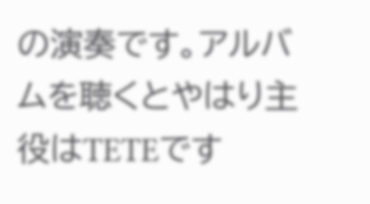の演奏です。アルバムを聴くとやはり主役はTETEです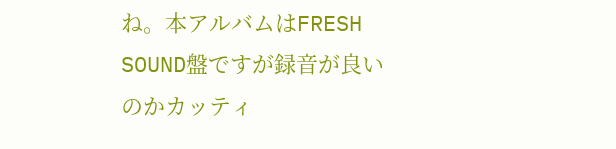ね。本アルバムはFRESH SOUND盤ですが録音が良いのかカッティ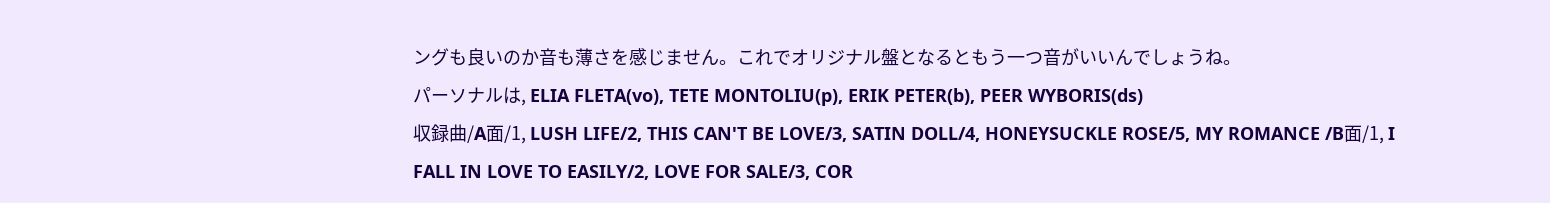ングも良いのか音も薄さを感じません。これでオリジナル盤となるともう一つ音がいいんでしょうね。
パーソナルは, ELIA FLETA(vo), TETE MONTOLIU(p), ERIK PETER(b), PEER WYBORIS(ds)
収録曲/A面/1, LUSH LIFE/2, THIS CAN'T BE LOVE/3, SATIN DOLL/4, HONEYSUCKLE ROSE/5, MY ROMANCE /B面/1, I FALL IN LOVE TO EASILY/2, LOVE FOR SALE/3, COR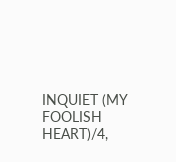INQUIET (MY FOOLISH HEART)/4,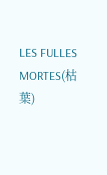LES FULLES MORTES(枯葉)